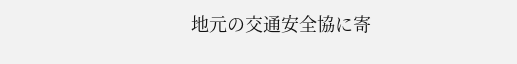地元の交通安全協に寄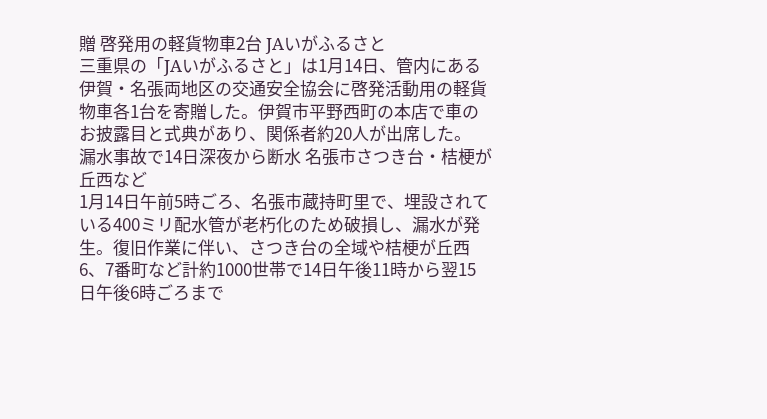贈 啓発用の軽貨物車2台 JAいがふるさと
三重県の「JAいがふるさと」は1月14日、管内にある伊賀・名張両地区の交通安全協会に啓発活動用の軽貨物車各1台を寄贈した。伊賀市平野西町の本店で車のお披露目と式典があり、関係者約20人が出席した。
漏水事故で14日深夜から断水 名張市さつき台・桔梗が丘西など
1月14日午前5時ごろ、名張市蔵持町里で、埋設されている400ミリ配水管が老朽化のため破損し、漏水が発生。復旧作業に伴い、さつき台の全域や桔梗が丘西6、7番町など計約1000世帯で14日午後11時から翌15日午後6時ごろまで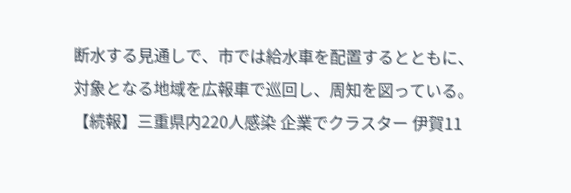断水する見通しで、市では給水車を配置するとともに、対象となる地域を広報車で巡回し、周知を図っている。
【続報】三重県内220人感染 企業でクラスター 伊賀11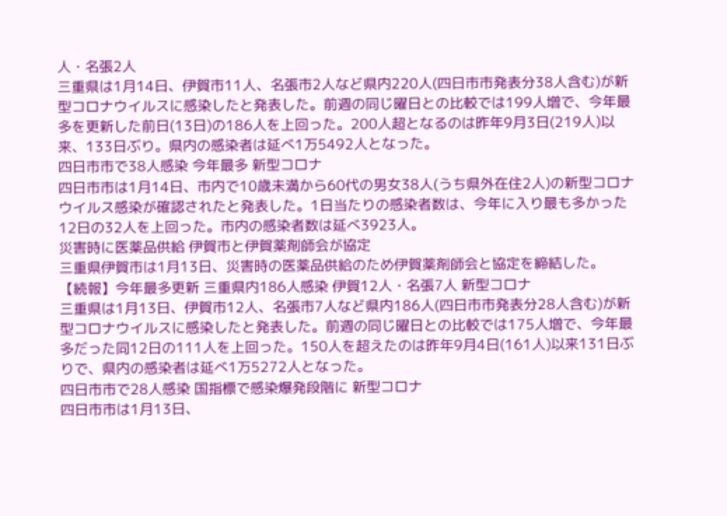人・名張2人
三重県は1月14日、伊賀市11人、名張市2人など県内220人(四日市市発表分38人含む)が新型コロナウイルスに感染したと発表した。前週の同じ曜日との比較では199人増で、今年最多を更新した前日(13日)の186人を上回った。200人超となるのは昨年9月3日(219人)以来、133日ぶり。県内の感染者は延べ1万5492人となった。
四日市市で38人感染 今年最多 新型コロナ
四日市市は1月14日、市内で10歳未満から60代の男女38人(うち県外在住2人)の新型コロナウイルス感染が確認されたと発表した。1日当たりの感染者数は、今年に入り最も多かった12日の32人を上回った。市内の感染者数は延べ3923人。
災害時に医薬品供給 伊賀市と伊賀薬剤師会が協定
三重県伊賀市は1月13日、災害時の医薬品供給のため伊賀薬剤師会と協定を締結した。
【続報】今年最多更新 三重県内186人感染 伊賀12人・名張7人 新型コロナ
三重県は1月13日、伊賀市12人、名張市7人など県内186人(四日市市発表分28人含む)が新型コロナウイルスに感染したと発表した。前週の同じ曜日との比較では175人増で、今年最多だった同12日の111人を上回った。150人を超えたのは昨年9月4日(161人)以来131日ぶりで、県内の感染者は延べ1万5272人となった。
四日市市で28人感染 国指標で感染爆発段階に 新型コロナ
四日市市は1月13日、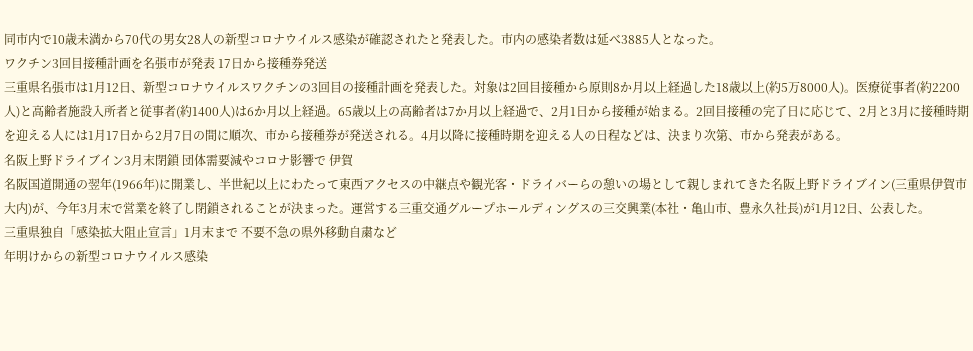同市内で10歳未満から70代の男女28人の新型コロナウイルス感染が確認されたと発表した。市内の感染者数は延べ3885人となった。
ワクチン3回目接種計画を名張市が発表 17日から接種券発送
三重県名張市は1月12日、新型コロナウイルスワクチンの3回目の接種計画を発表した。対象は2回目接種から原則8か月以上経過した18歳以上(約5万8000人)。医療従事者(約2200人)と高齢者施設入所者と従事者(約1400人)は6か月以上経過。65歳以上の高齢者は7か月以上経過で、2月1日から接種が始まる。2回目接種の完了日に応じて、2月と3月に接種時期を迎える人には1月17日から2月7日の間に順次、市から接種券が発送される。4月以降に接種時期を迎える人の日程などは、決まり次第、市から発表がある。
名阪上野ドライブイン3月末閉鎖 団体需要減やコロナ影響で 伊賀
名阪国道開通の翌年(1966年)に開業し、半世紀以上にわたって東西アクセスの中継点や観光客・ドライバーらの憩いの場として親しまれてきた名阪上野ドライブイン(三重県伊賀市大内)が、今年3月末で営業を終了し閉鎖されることが決まった。運営する三重交通グループホールディングスの三交興業(本社・亀山市、豊永久社長)が1月12日、公表した。
三重県独自「感染拡大阻止宣言」1月末まで 不要不急の県外移動自粛など
年明けからの新型コロナウイルス感染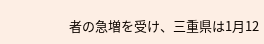者の急増を受け、三重県は1月12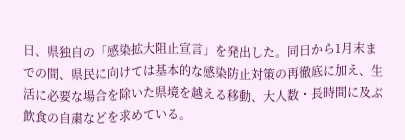日、県独自の「感染拡大阻止宣言」を発出した。同日から1月末までの間、県民に向けては基本的な感染防止対策の再徹底に加え、生活に必要な場合を除いた県境を越える移動、大人数・長時間に及ぶ飲食の自粛などを求めている。